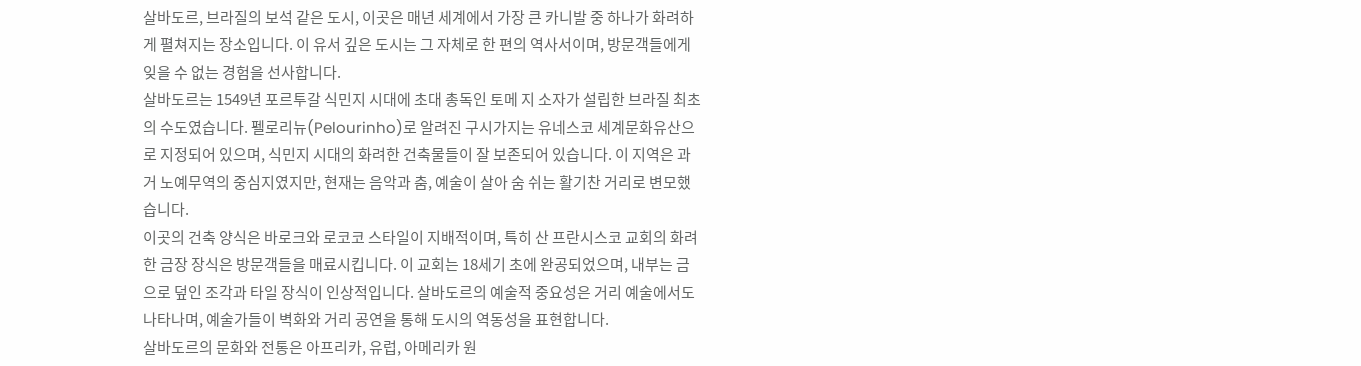살바도르, 브라질의 보석 같은 도시, 이곳은 매년 세계에서 가장 큰 카니발 중 하나가 화려하게 펼쳐지는 장소입니다. 이 유서 깊은 도시는 그 자체로 한 편의 역사서이며, 방문객들에게 잊을 수 없는 경험을 선사합니다.
살바도르는 1549년 포르투갈 식민지 시대에 초대 총독인 토메 지 소자가 설립한 브라질 최초의 수도였습니다. 펠로리뉴(Pelourinho)로 알려진 구시가지는 유네스코 세계문화유산으로 지정되어 있으며, 식민지 시대의 화려한 건축물들이 잘 보존되어 있습니다. 이 지역은 과거 노예무역의 중심지였지만, 현재는 음악과 춤, 예술이 살아 숨 쉬는 활기찬 거리로 변모했습니다.
이곳의 건축 양식은 바로크와 로코코 스타일이 지배적이며, 특히 산 프란시스코 교회의 화려한 금장 장식은 방문객들을 매료시킵니다. 이 교회는 18세기 초에 완공되었으며, 내부는 금으로 덮인 조각과 타일 장식이 인상적입니다. 살바도르의 예술적 중요성은 거리 예술에서도 나타나며, 예술가들이 벽화와 거리 공연을 통해 도시의 역동성을 표현합니다.
살바도르의 문화와 전통은 아프리카, 유럽, 아메리카 원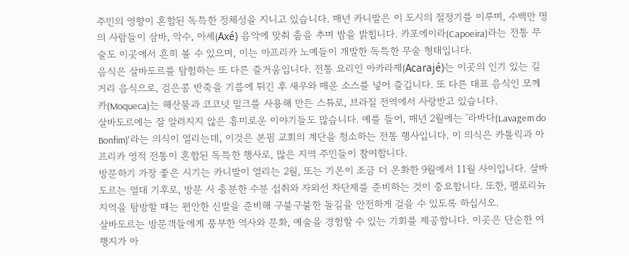주민의 영향이 혼합된 독특한 정체성을 지니고 있습니다. 매년 카니발은 이 도시의 절정기를 이루며, 수백만 명의 사람들이 삼바, 악수, 아셰(Axé) 음악에 맞춰 춤을 추며 밤을 밝힙니다. 카포에이라(Capoeira)라는 전통 무술도 이곳에서 흔히 볼 수 있으며, 이는 아프리카 노예들이 개발한 독특한 무술 형태입니다.
음식은 살바도르를 탐험하는 또 다른 즐거움입니다. 전통 요리인 아카라제(Acarajé)는 이곳의 인기 있는 길거리 음식으로, 검은콩 반죽을 기름에 튀긴 후 새우와 매운 소스를 넣어 즐깁니다. 또 다른 대표 음식인 모께카(Moqueca)는 해산물과 코코넛 밀크를 사용해 만든 스튜로, 브라질 전역에서 사랑받고 있습니다.
살바도르에는 잘 알려지지 않은 흥미로운 이야기들도 많습니다. 예를 들어, 매년 2월에는 '라바다(Lavagem do Bonfim)'라는 의식이 열리는데, 이것은 본핌 교회의 계단을 청소하는 전통 행사입니다. 이 의식은 카톨릭과 아프리카 영적 전통이 혼합된 독특한 행사로, 많은 지역 주민들이 참여합니다.
방문하기 가장 좋은 시기는 카니발이 열리는 2월, 또는 기온이 조금 더 온화한 9월에서 11월 사이입니다. 살바도르는 열대 기후로, 방문 시 충분한 수분 섭취와 자외선 차단제를 준비하는 것이 중요합니다. 또한, 펠로리뉴 지역을 탐방할 때는 편안한 신발을 준비해 구불구불한 돌길을 안전하게 걸을 수 있도록 하십시오.
살바도르는 방문객들에게 풍부한 역사와 문화, 예술을 경험할 수 있는 기회를 제공합니다. 이곳은 단순한 여행지가 아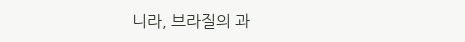니라, 브라질의 과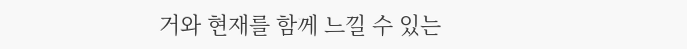거와 현재를 함께 느낄 수 있는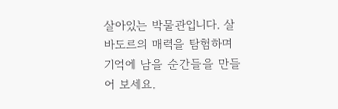살아있는 박물관입니다. 살바도르의 매력을 탐험하며 기억에 남을 순간들을 만들어 보세요.